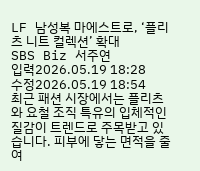LF 남성복 마에스트로, ‘플리츠 니트 컬렉션’ 확대
SBS Biz 서주연
입력2026.05.19 18:28
수정2026.05.19 18:54
최근 패션 시장에서는 플리츠와 요철 조직 특유의 입체적인 질감이 트렌드로 주목받고 있습니다. 피부에 닿는 면적을 줄여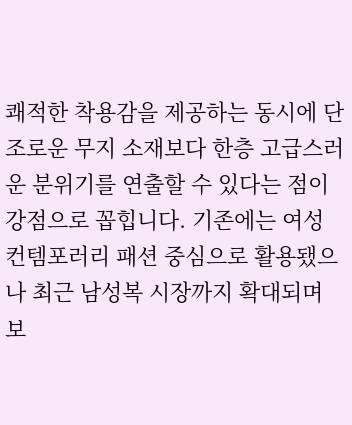쾌적한 착용감을 제공하는 동시에 단조로운 무지 소재보다 한층 고급스러운 분위기를 연출할 수 있다는 점이 강점으로 꼽힙니다. 기존에는 여성 컨템포러리 패션 중심으로 활용됐으나 최근 남성복 시장까지 확대되며 보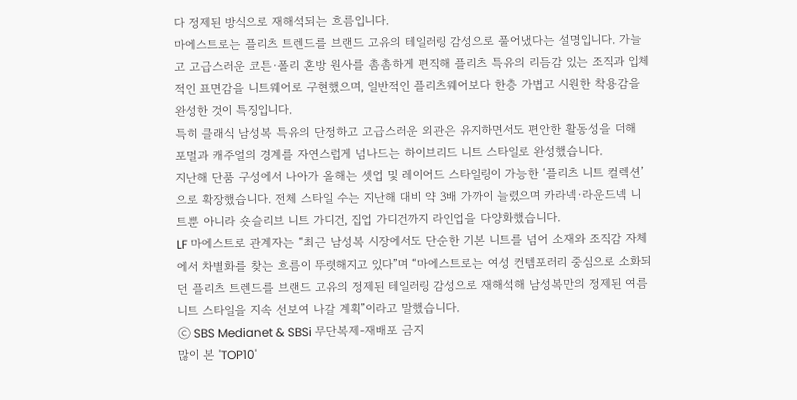다 정제된 방식으로 재해석되는 흐름입니다.
마에스트로는 플리츠 트렌드를 브랜드 고유의 테일러링 감성으로 풀어냈다는 설명입니다. 가늘고 고급스러운 코튼·폴리 혼방 원사를 촘촘하게 편직해 플리츠 특유의 리듬감 있는 조직과 입체적인 표면감을 니트웨어로 구현했으며, 일반적인 플리츠웨어보다 한층 가볍고 시원한 착용감을 완성한 것이 특징입니다.
특히 클래식 남성복 특유의 단정하고 고급스러운 외관은 유지하면서도 편안한 활동성을 더해 포멀과 캐주얼의 경계를 자연스럽게 넘나드는 하이브리드 니트 스타일로 완성했습니다.
지난해 단품 구성에서 나아가 올해는 셋업 및 레이어드 스타일링이 가능한 ‘플리츠 니트 컬렉션’으로 확장했습니다. 전체 스타일 수는 지난해 대비 약 3배 가까이 늘렸으며 카라넥·라운드넥 니트뿐 아니라 숏슬리브 니트 가디건, 집업 가디건까지 라인업을 다양화했습니다.
LF 마에스트로 관계자는 “최근 남성복 시장에서도 단순한 기본 니트를 넘어 소재와 조직감 자체에서 차별화를 찾는 흐름이 뚜렷해지고 있다”며 “마에스트로는 여성 컨템포러리 중심으로 소화되던 플리츠 트렌드를 브랜드 고유의 정제된 테일러링 감성으로 재해석해 남성복만의 정제된 여름 니트 스타일을 지속 선보여 나갈 계획”이라고 말했습니다.
ⓒ SBS Medianet & SBSi 무단복제-재배포 금지
많이 본 'TOP10'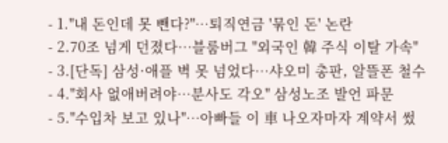- 1."내 돈인데 못 뺀다?"…퇴직연금 '묶인 돈' 논란
- 2.70조 넘게 던졌다…블룸버그 "외국인 韓 주식 이탈 가속"
- 3.[단독] 삼성·애플 벽 못 넘었다…샤오미 총판, 알뜰폰 철수
- 4."회사 없애버려야…분사도 각오" 삼성노조 발언 파문
- 5."수입차 보고 있나"…아빠들 이 車 나오자마자 계약서 썼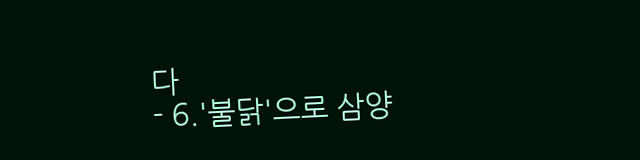다
- 6.'불닭'으로 삼양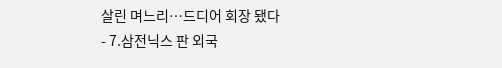살린 며느리…드디어 회장 됐다
- 7.삼전닉스 판 외국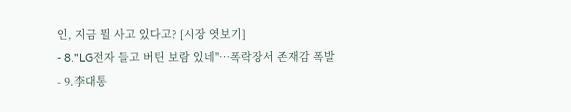인, 지금 뭘 사고 있다고? [시장 엿보기]
- 8."LG전자 들고 버틴 보람 있네"…폭락장서 존재감 폭발
- 9.李대통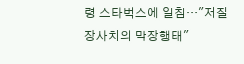령 스타벅스에 일침…"저질 장사치의 막장행태"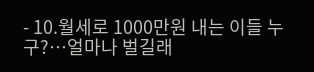- 10.월세로 1000만원 내는 이들 누구?…얼마나 벌길래